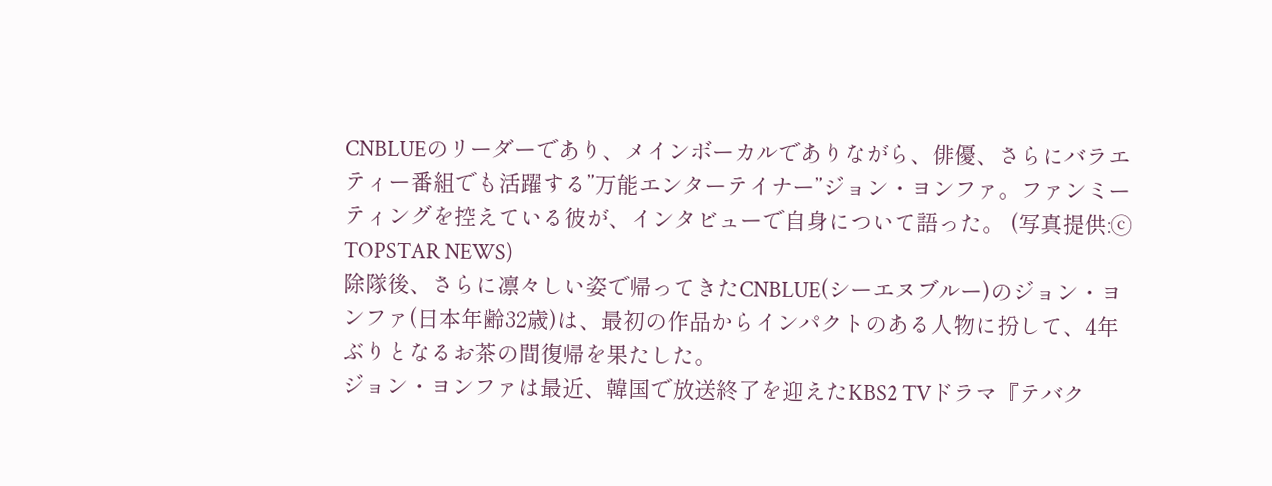CNBLUEのリーダーであり、メインボーカルでありながら、俳優、さらにバラエティー番組でも活躍する”万能エンターテイナー”ジョン・ヨンファ。ファンミーティングを控えている彼が、インタビューで自身について語った。 (写真提供:ⓒ TOPSTAR NEWS)
除隊後、さらに凛々しい姿で帰ってきたCNBLUE(シーエヌブルー)のジョン・ヨンファ(日本年齢32歳)は、最初の作品からインパクトのある人物に扮して、4年ぶりとなるお茶の間復帰を果たした。
ジョン・ヨンファは最近、韓国で放送終了を迎えたKBS2 TVドラマ『テバク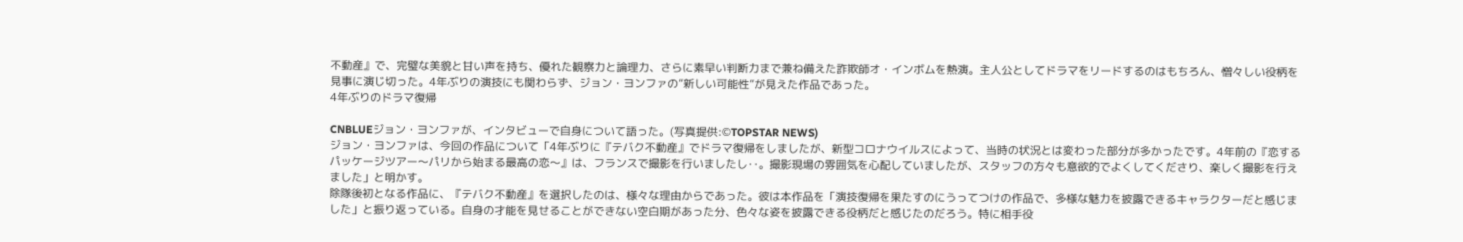不動産』で、完璧な美貌と甘い声を持ち、優れた観察力と論理力、さらに素早い判断力まで兼ね備えた詐欺師オ・インボムを熱演。主人公としてドラマをリードするのはもちろん、憎々しい役柄を見事に演じ切った。4年ぶりの演技にも関わらず、ジョン・ヨンファの”新しい可能性”が見えた作品であった。
4年ぶりのドラマ復帰

CNBLUEジョン・ヨンファが、インタビューで自身について語った。(写真提供:©TOPSTAR NEWS)
ジョン・ヨンファは、今回の作品について「4年ぶりに『テバク不動産』でドラマ復帰をしましたが、新型コロナウイルスによって、当時の状況とは変わった部分が多かったです。4年前の『恋するパッケージツアー〜パリから始まる最高の恋〜』は、フランスで撮影を行いましたし‥。撮影現場の雰囲気を心配していましたが、スタッフの方々も意欲的でよくしてくださり、楽しく撮影を行えました」と明かす。
除隊後初となる作品に、『テバク不動産』を選択したのは、様々な理由からであった。彼は本作品を「演技復帰を果たすのにうってつけの作品で、多様な魅力を披露できるキャラクターだと感じました」と振り返っている。自身の才能を見せることができない空白期があった分、色々な姿を披露できる役柄だと感じたのだろう。特に相手役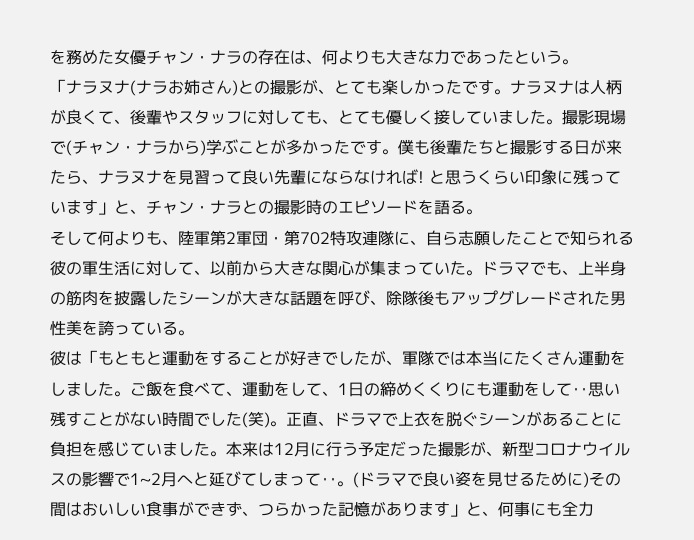を務めた女優チャン・ナラの存在は、何よりも大きな力であったという。
「ナラヌナ(ナラお姉さん)との撮影が、とても楽しかったです。ナラヌナは人柄が良くて、後輩やスタッフに対しても、とても優しく接していました。撮影現場で(チャン・ナラから)学ぶことが多かったです。僕も後輩たちと撮影する日が来たら、ナラヌナを見習って良い先輩にならなければ! と思うくらい印象に残っています」と、チャン・ナラとの撮影時のエピソードを語る。
そして何よりも、陸軍第2軍団・第702特攻連隊に、自ら志願したことで知られる彼の軍生活に対して、以前から大きな関心が集まっていた。ドラマでも、上半身の筋肉を披露したシーンが大きな話題を呼び、除隊後もアップグレードされた男性美を誇っている。
彼は「もともと運動をすることが好きでしたが、軍隊では本当にたくさん運動をしました。ご飯を食べて、運動をして、1日の締めくくりにも運動をして‥思い残すことがない時間でした(笑)。正直、ドラマで上衣を脱ぐシーンがあることに負担を感じていました。本来は12月に行う予定だった撮影が、新型コロナウイルスの影響で1~2月へと延びてしまって‥。(ドラマで良い姿を見せるために)その間はおいしい食事ができず、つらかった記憶があります」と、何事にも全力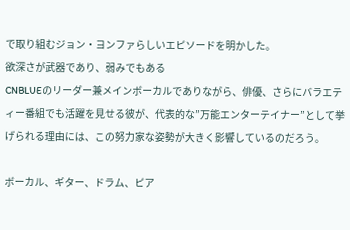で取り組むジョン・ヨンファらしいエピソードを明かした。
欲深さが武器であり、弱みでもある
CNBLUEのリーダー兼メインボーカルでありながら、俳優、さらにバラエティー番組でも活躍を見せる彼が、代表的な”万能エンターテイナー”として挙げられる理由には、この努力家な姿勢が大きく影響しているのだろう。

ボーカル、ギター、ドラム、ピア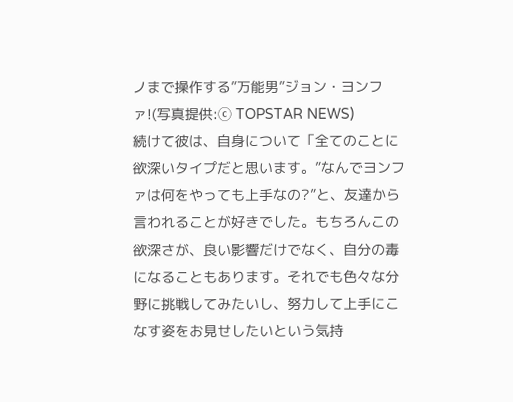ノまで操作する”万能男”ジョン・ヨンファ!(写真提供:ⓒ TOPSTAR NEWS)
続けて彼は、自身について「全てのことに欲深いタイプだと思います。”なんでヨンファは何をやっても上手なの?”と、友達から言われることが好きでした。もちろんこの欲深さが、良い影響だけでなく、自分の毒になることもあります。それでも色々な分野に挑戦してみたいし、努力して上手にこなす姿をお見せしたいという気持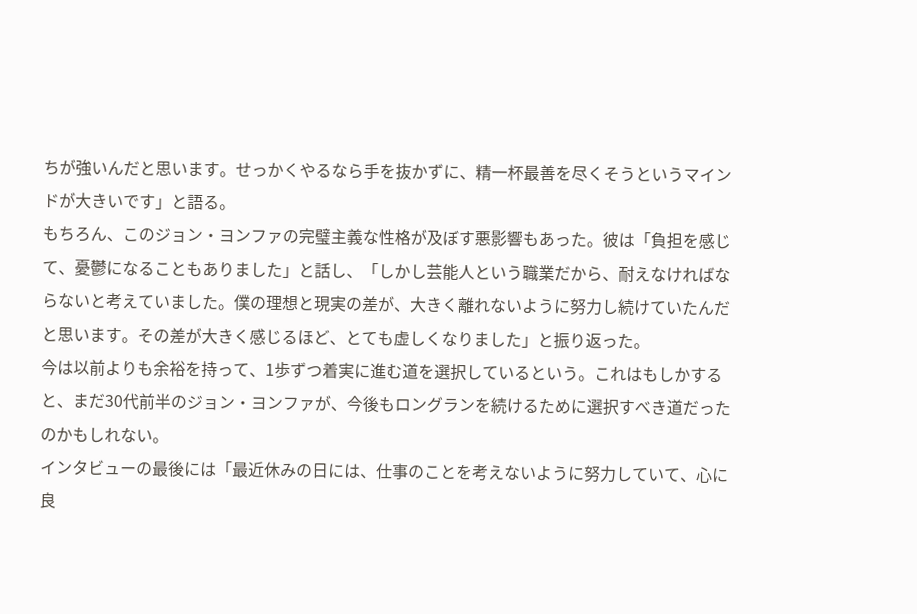ちが強いんだと思います。せっかくやるなら手を抜かずに、精一杯最善を尽くそうというマインドが大きいです」と語る。
もちろん、このジョン・ヨンファの完璧主義な性格が及ぼす悪影響もあった。彼は「負担を感じて、憂鬱になることもありました」と話し、「しかし芸能人という職業だから、耐えなければならないと考えていました。僕の理想と現実の差が、大きく離れないように努力し続けていたんだと思います。その差が大きく感じるほど、とても虚しくなりました」と振り返った。
今は以前よりも余裕を持って、1歩ずつ着実に進む道を選択しているという。これはもしかすると、まだ30代前半のジョン・ヨンファが、今後もロングランを続けるために選択すべき道だったのかもしれない。
インタビューの最後には「最近休みの日には、仕事のことを考えないように努力していて、心に良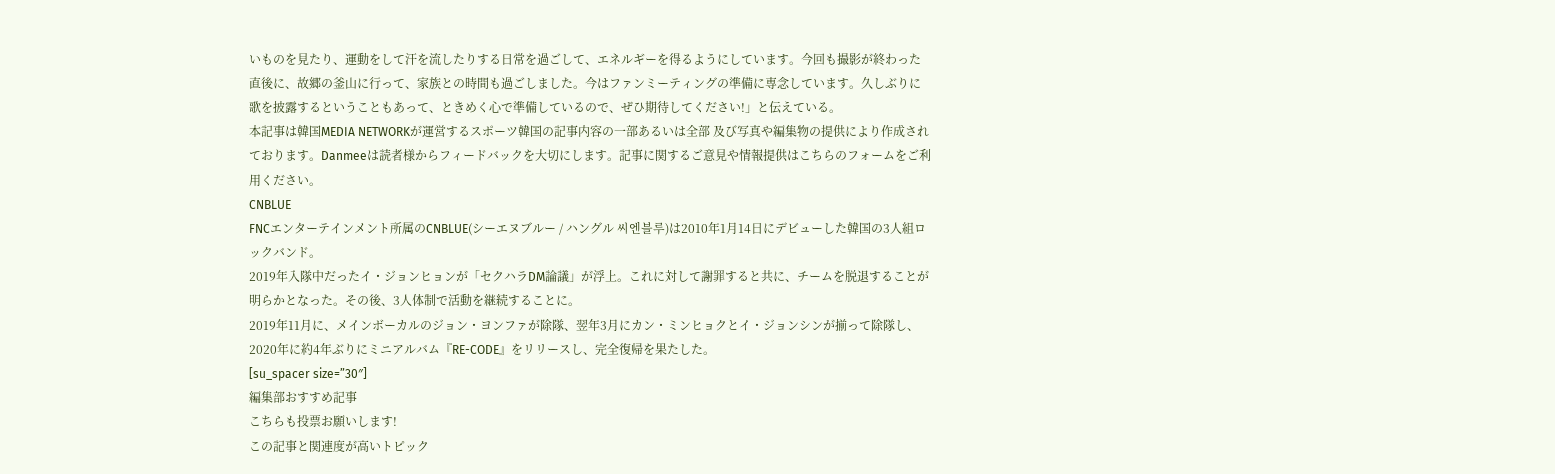いものを見たり、運動をして汗を流したりする日常を過ごして、エネルギーを得るようにしています。今回も撮影が終わった直後に、故郷の釜山に行って、家族との時間も過ごしました。今はファンミーティングの準備に専念しています。久しぶりに歌を披露するということもあって、ときめく心で準備しているので、ぜひ期待してください!」と伝えている。
本記事は韓国MEDIA NETWORKが運営するスポーツ韓国の記事内容の一部あるいは全部 及び写真や編集物の提供により作成されております。Danmeeは読者様からフィードバックを大切にします。記事に関するご意見や情報提供はこちらのフォームをご利用ください。
CNBLUE
FNCエンターテインメント所属のCNBLUE(シーエヌブルー / ハングル 씨엔블루)は2010年1月14日にデビューした韓国の3人組ロックバンド。
2019年入隊中だったイ・ジョンヒョンが「セクハラDM論議」が浮上。これに対して謝罪すると共に、チームを脱退することが明らかとなった。その後、3人体制で活動を継続することに。
2019年11月に、メインボーカルのジョン・ヨンファが除隊、翌年3月にカン・ミンヒョクとイ・ジョンシンが揃って除隊し、2020年に約4年ぶりにミニアルバム『RE-CODE』をリリースし、完全復帰を果たした。
[su_spacer size=”30″]
編集部おすすめ記事
こちらも投票お願いします!
この記事と関連度が高いトピック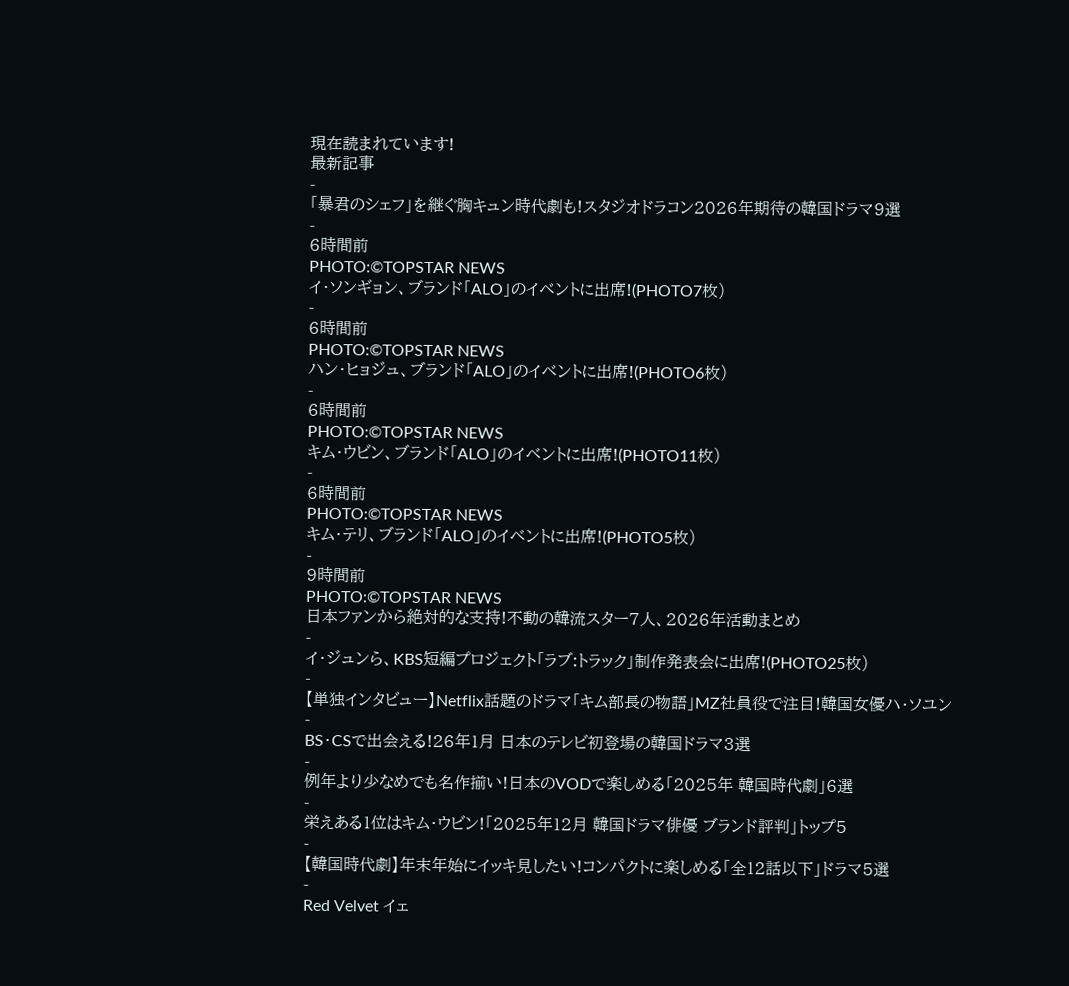現在読まれています!
最新記事
-
「暴君のシェフ」を継ぐ胸キュン時代劇も!スタジオドラコン2026年期待の韓国ドラマ9選
-
6時間前
PHOTO:©TOPSTAR NEWS
イ・ソンギョン、ブランド「ALO」のイベントに出席!(PHOTO7枚)
-
6時間前
PHOTO:©TOPSTAR NEWS
ハン・ヒョジュ、ブランド「ALO」のイベントに出席!(PHOTO6枚)
-
6時間前
PHOTO:©TOPSTAR NEWS
キム・ウビン、ブランド「ALO」のイベントに出席!(PHOTO11枚)
-
6時間前
PHOTO:©TOPSTAR NEWS
キム・テリ、ブランド「ALO」のイベントに出席!(PHOTO5枚)
-
9時間前
PHOTO:©TOPSTAR NEWS
日本ファンから絶対的な支持!不動の韓流スター7人、2026年活動まとめ
-
イ・ジュンら、KBS短編プロジェクト「ラブ:トラック」制作発表会に出席!(PHOTO25枚)
-
【単独インタビュー】Netflix話題のドラマ「キム部長の物語」MZ社員役で注目!韓国女優ハ・ソユン
-
BS・CSで出会える!26年1月 日本のテレビ初登場の韓国ドラマ3選
-
例年より少なめでも名作揃い!日本のVODで楽しめる「2025年 韓国時代劇」6選
-
栄えある1位はキム・ウビン!「2025年12月 韓国ドラマ俳優 ブランド評判」トップ5
-
【韓国時代劇】年末年始にイッキ見したい!コンパクトに楽しめる「全12話以下」ドラマ5選
-
Red Velvet イェ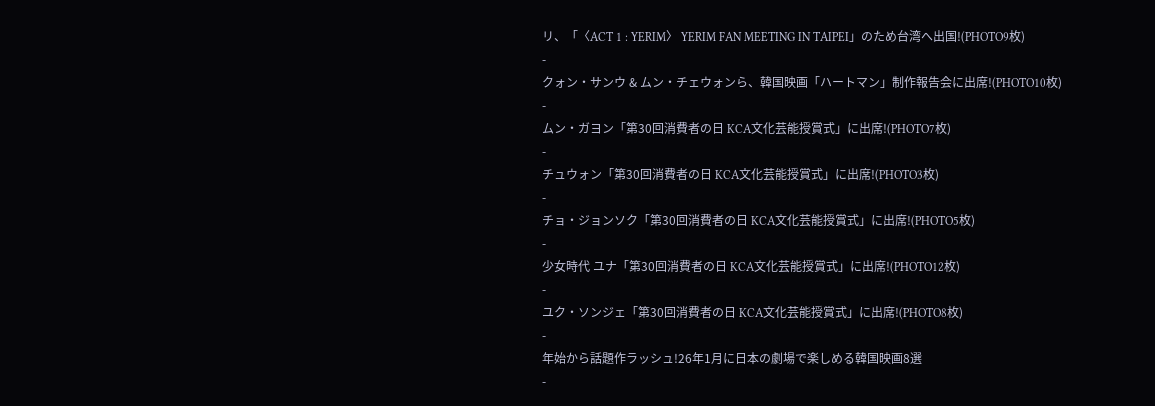リ、「〈ACT 1 : YERIM〉 YERIM FAN MEETING IN TAIPEI」のため台湾へ出国!(PHOTO9枚)
-
クォン・サンウ & ムン・チェウォンら、韓国映画「ハートマン」制作報告会に出席!(PHOTO10枚)
-
ムン・ガヨン「第30回消費者の日 KCA文化芸能授賞式」に出席!(PHOTO7枚)
-
チュウォン「第30回消費者の日 KCA文化芸能授賞式」に出席!(PHOTO3枚)
-
チョ・ジョンソク「第30回消費者の日 KCA文化芸能授賞式」に出席!(PHOTO5枚)
-
少女時代 ユナ「第30回消費者の日 KCA文化芸能授賞式」に出席!(PHOTO12枚)
-
ユク・ソンジェ「第30回消費者の日 KCA文化芸能授賞式」に出席!(PHOTO8枚)
-
年始から話題作ラッシュ!26年1月に日本の劇場で楽しめる韓国映画8選
-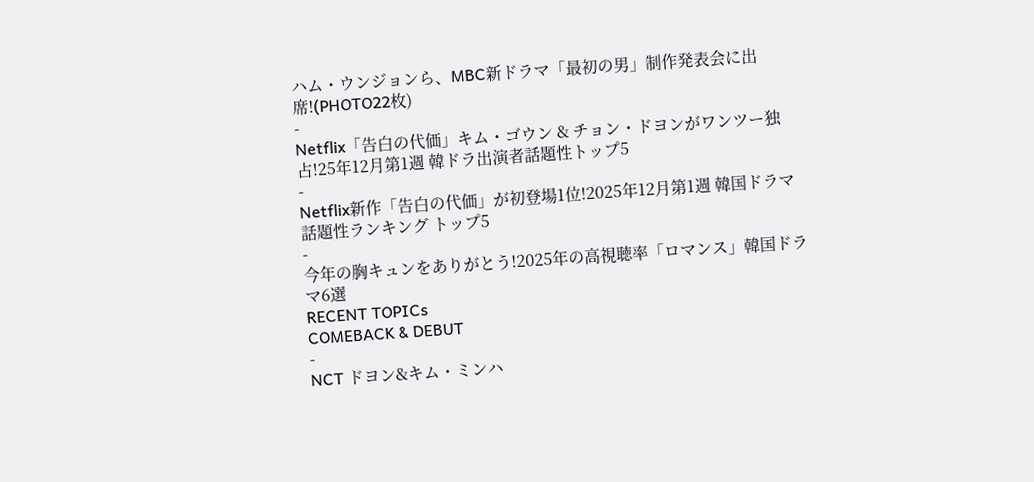ハム・ウンジョンら、MBC新ドラマ「最初の男」制作発表会に出席!(PHOTO22枚)
-
Netflix「告白の代価」キム・ゴウン & チョン・ドヨンがワンツー独占!25年12月第1週 韓ドラ出演者話題性トップ5
-
Netflix新作「告白の代価」が初登場1位!2025年12月第1週 韓国ドラマ話題性ランキング トップ5
-
今年の胸キュンをありがとう!2025年の高視聴率「ロマンス」韓国ドラマ6選
RECENT TOPICs
COMEBACK & DEBUT
-
NCT ドヨン&キム・ミンハ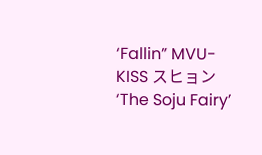‘Fallin” MVU-KISS スヒョン ‘The Soju Fairy’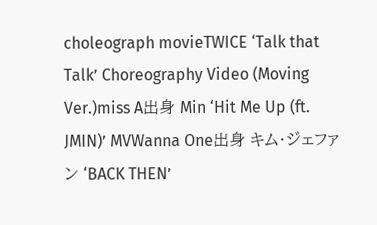choleograph movieTWICE ‘Talk that Talk’ Choreography Video (Moving Ver.)miss A出身 Min ‘Hit Me Up (ft. JMIN)’ MVWanna One出身 キム・ジェファン ‘BACK THEN’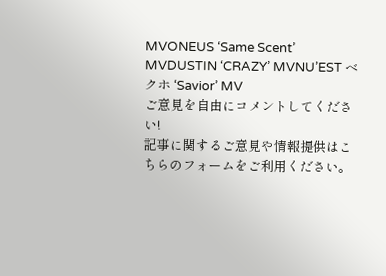MVONEUS ‘Same Scent’ MVDUSTIN ‘CRAZY’ MVNU’EST ベクホ ‘Savior’ MV
ご意見を自由にコメントしてください!
記事に関するご意見や情報提供はこちらのフォームをご利用ください。